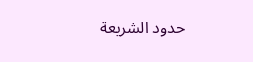حدود الشريعة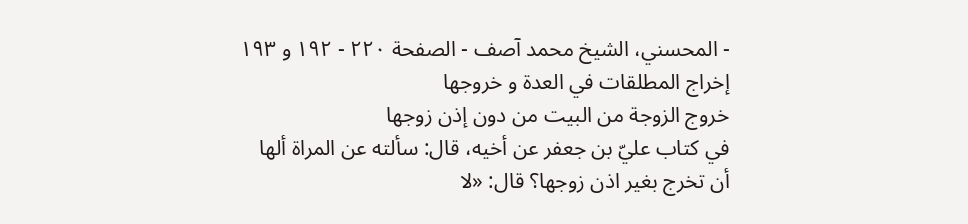- المحسني، الشيخ محمد آصف - الصفحة ٢٢٠ - ١٩٢ و ١٩٣ إخراج المطلقات في العدة و خروجها
خروج الزوجة من البيت من دون إذن زوجها
في كتاب عليّ بن جعفر عن أخيه، قال: سألته عن المراة ألها أن تخرج بغير اذن زوجها؟ قال: «لا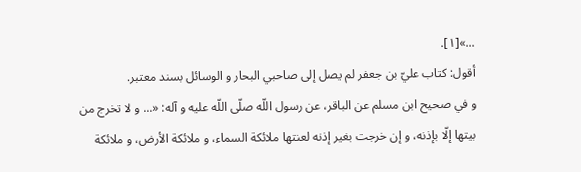...»[١].
أقول: كتاب عليّ بن جعفر لم يصل إلى صاحبي البحار و الوسائل بسند معتبر.
و في صحيح ابن مسلم عن الباقر، عن رسول اللّه صلّى اللّه عليه و آله: «... و لا تخرج من بيتها إلّا بإذنه، و إن خرجت بغير إذنه لعنتها ملائكة السماء، و ملائكة الأرض، و ملائكة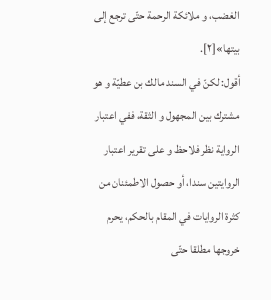الغضب، و ملائكة الرحمة حتّى ترجع إلى بيتها»[٢].
أقول: لكنّ في السند مالك بن عطيّة و هو مشترك بين المجهول و الثقة، ففي اعتبار الرواية نظر فلاحظ و على تقرير اعتبار الروايتين سندا، أو حصول الاطمئنان من كثرة الروايات في المقام بالحكم، يحرم خروجها مطلقا حتّى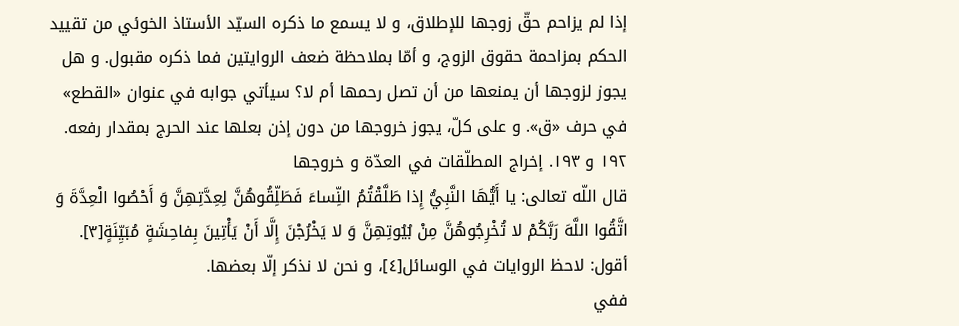إذا لم يزاحم حقّ زوجها للإطلاق، و لا يسمع ما ذكره السيّد الأستاذ الخوئي من تقييد الحكم بمزاحمة حقوق الزوج، و أمّا بملاحظة ضعف الروايتين فما ذكره مقبول. و هل يجوز لزوجها أن يمنعها من أن تصل رحمها أم لا؟ سيأتي جوابه في عنوان «القطع» في حرف «ق». و على كلّ، يجوز خروجها من دون إذن بعلها عند الحرج بمقدار رفعه.
١٩٢ و ١٩٣. إخراج المطلّقات في العدّة و خروجها
قال اللّه تعالى: يا أَيُّهَا النَّبِيُّ إِذا طَلَّقْتُمُ النِّساءَ فَطَلِّقُوهُنَّ لِعِدَّتِهِنَّ وَ أَحْصُوا الْعِدَّةَ وَ اتَّقُوا اللَّهَ رَبَّكُمْ لا تُخْرِجُوهُنَّ مِنْ بُيُوتِهِنَّ وَ لا يَخْرُجْنَ إِلَّا أَنْ يَأْتِينَ بِفاحِشَةٍ مُبَيِّنَةٍ[٣].
أقول: لاحظ الروايات في الوسائل[٤]، و نحن لا نذكر إلّا بعضها.
ففي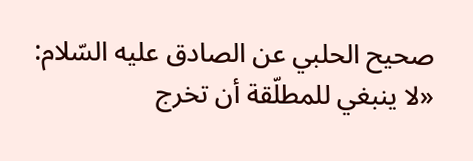صحيح الحلبي عن الصادق عليه السّلام: «لا ينبغي للمطلّقة أن تخرج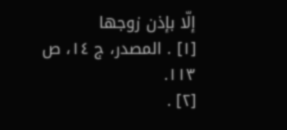إلّا بإذن زوجها
[١] . المصدر، ج ١٤، ص ١١٣.
[٢] .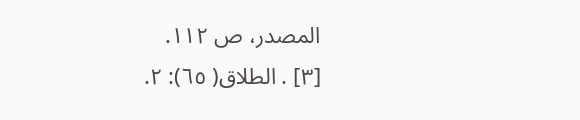المصدر، ص ١١٢.
[٣] . الطلاق( ٦٥): ٢.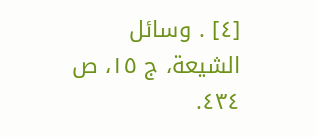[٤] . وسائل الشيعة، ج ١٥، ص ٤٣٤.